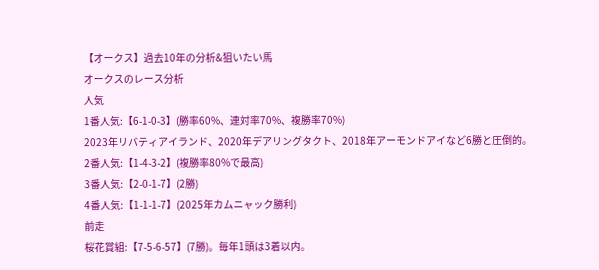【オークス】過去10年の分析&狙いたい馬
オークスのレース分析
人気
1番人気:【6-1-0-3】(勝率60%、連対率70%、複勝率70%)
2023年リバティアイランド、2020年デアリングタクト、2018年アーモンドアイなど6勝と圧倒的。
2番人気:【1-4-3-2】(複勝率80%で最高)
3番人気:【2-0-1-7】(2勝)
4番人気:【1-1-1-7】(2025年カムニャック勝利)
前走
桜花賞組:【7-5-6-57】(7勝)。毎年1頭は3着以内。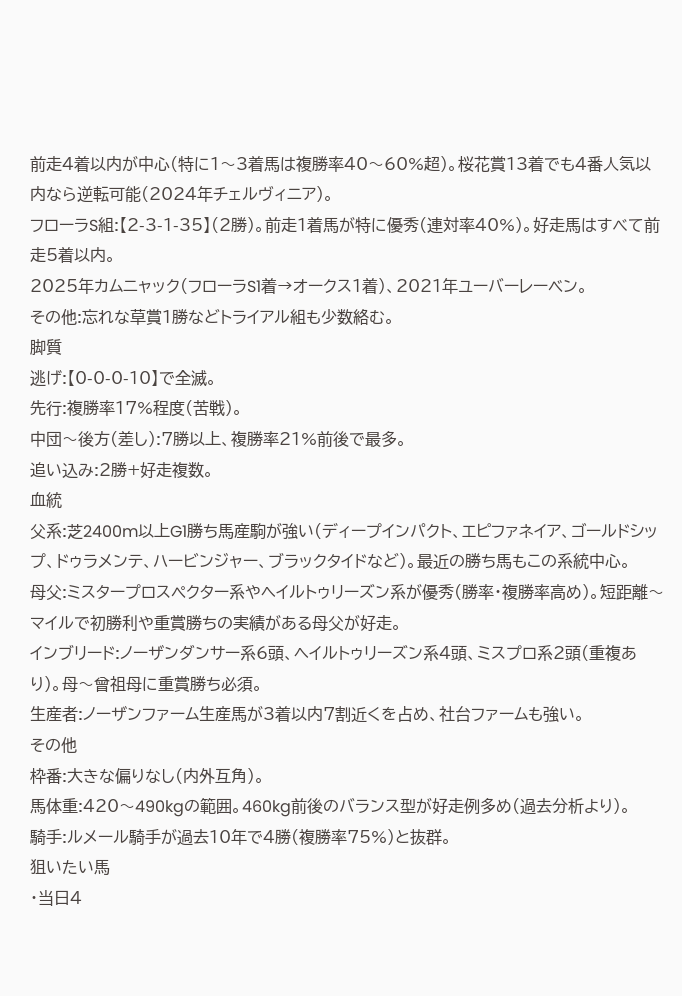前走4着以内が中心(特に1〜3着馬は複勝率40〜60%超)。桜花賞13着でも4番人気以内なら逆転可能(2024年チェルヴィニア)。
フローラS組:【2-3-1-35】(2勝)。前走1着馬が特に優秀(連対率40%)。好走馬はすべて前走5着以内。
2025年カムニャック(フローラS1着→オークス1着)、2021年ユーバーレーベン。
その他:忘れな草賞1勝などトライアル組も少数絡む。
脚質
逃げ:【0-0-0-10】で全滅。
先行:複勝率17%程度(苦戦)。
中団〜後方(差し):7勝以上、複勝率21%前後で最多。
追い込み:2勝+好走複数。
血統
父系:芝2400m以上G1勝ち馬産駒が強い(ディープインパクト、エピファネイア、ゴールドシップ、ドゥラメンテ、ハービンジャー、ブラックタイドなど)。最近の勝ち馬もこの系統中心。
母父:ミスタープロスペクター系やヘイルトゥリーズン系が優秀(勝率・複勝率高め)。短距離〜マイルで初勝利や重賞勝ちの実績がある母父が好走。
インブリード:ノーザンダンサー系6頭、ヘイルトゥリーズン系4頭、ミスプロ系2頭(重複あり)。母〜曾祖母に重賞勝ち必須。
生産者:ノーザンファーム生産馬が3着以内7割近くを占め、社台ファームも強い。
その他
枠番:大きな偏りなし(内外互角)。
馬体重:420〜490kgの範囲。460kg前後のバランス型が好走例多め(過去分析より)。
騎手:ルメール騎手が過去10年で4勝(複勝率75%)と抜群。
狙いたい馬
・当日4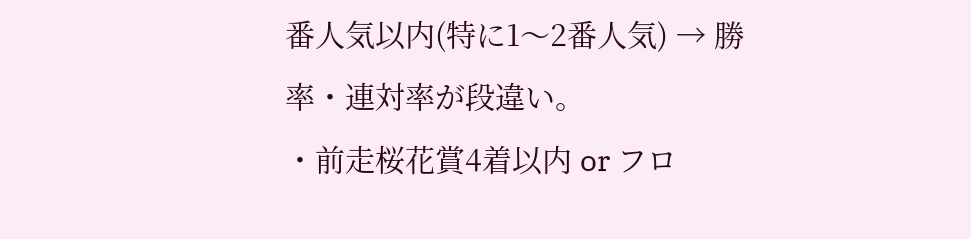番人気以内(特に1〜2番人気) → 勝率・連対率が段違い。
・前走桜花賞4着以内 or フロ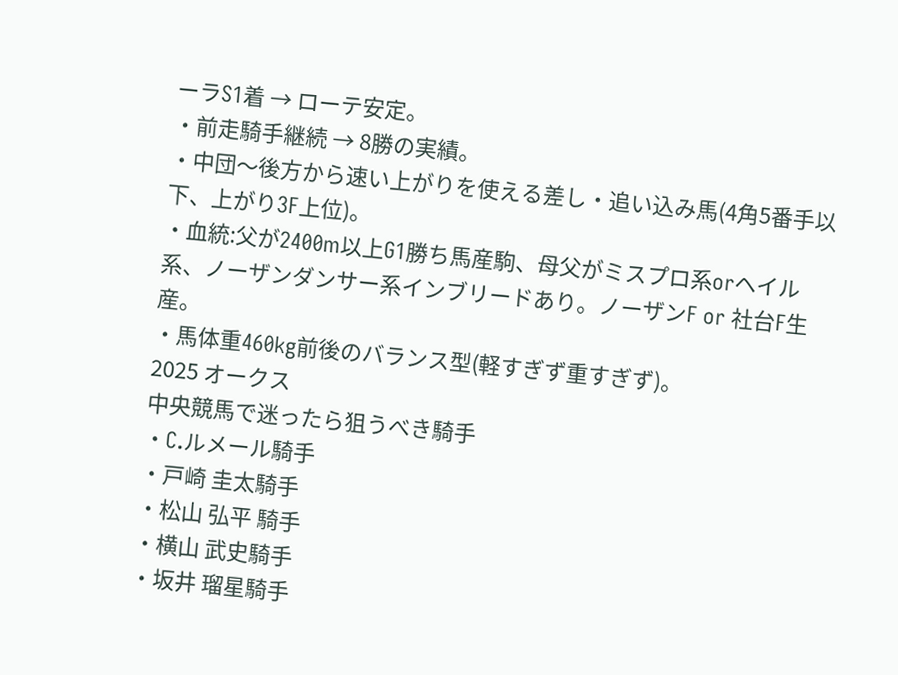ーラS1着 → ローテ安定。
・前走騎手継続 → 8勝の実績。
・中団〜後方から速い上がりを使える差し・追い込み馬(4角5番手以下、上がり3F上位)。
・血統:父が2400m以上G1勝ち馬産駒、母父がミスプロ系orヘイル系、ノーザンダンサー系インブリードあり。ノーザンF or 社台F生産。
・馬体重460kg前後のバランス型(軽すぎず重すぎず)。
2025 オークス
中央競馬で迷ったら狙うべき騎手
・C.ルメール騎手
・戸崎 圭太騎手
・松山 弘平 騎手
・横山 武史騎手
・坂井 瑠星騎手